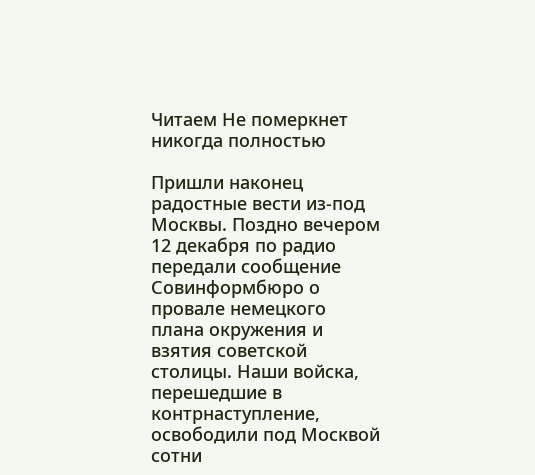Читаем Не померкнет никогда полностью

Пришли наконец радостные вести из-под Москвы. Поздно вечером 12 декабря по радио передали сообщение Совинформбюро о провале немецкого плана окружения и взятия советской столицы. Наши войска, перешедшие в контрнаступление, освободили под Москвой сотни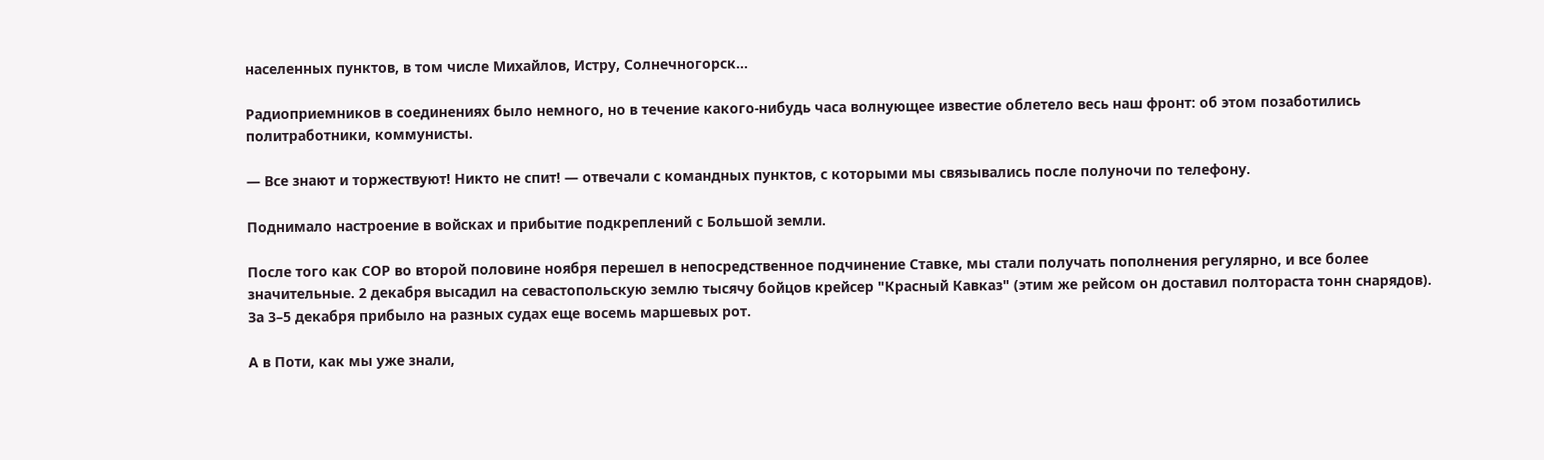населенных пунктов, в том числе Михайлов, Истру, Солнечногорск…

Радиоприемников в соединениях было немного, но в течение какого-нибудь часа волнующее известие облетело весь наш фронт: об этом позаботились политработники, коммунисты.

— Все знают и торжествуют! Никто не спит! — отвечали с командных пунктов, с которыми мы связывались после полуночи по телефону.

Поднимало настроение в войсках и прибытие подкреплений с Большой земли.

После того как СОР во второй половине ноября перешел в непосредственное подчинение Ставке, мы стали получать пополнения регулярно, и все более значительные. 2 декабря высадил на севастопольскую землю тысячу бойцов крейсер "Красный Кавказ" (этим же рейсом он доставил полтораста тонн снарядов). За 3–5 декабря прибыло на разных судах еще восемь маршевых рот.

А в Поти, как мы уже знали,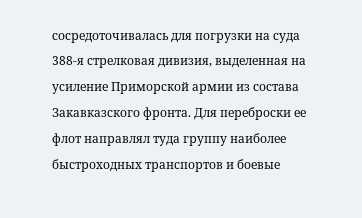сосредоточивалась для погрузки на суда 388-я стрелковая дивизия, выделенная на усиление Приморской армии из состава Закавказского фронта. Для переброски ее флот направлял туда группу наиболее быстроходных транспортов и боевые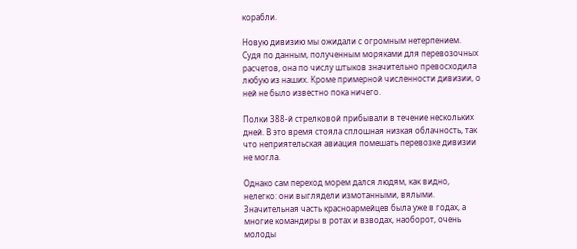корабли.

Новую дивизию мы ожидали с огромным нетерпением. Судя по данным, полученным моряками для перевозочных расчетов, она по числу штыков значительно превосходила любую из наших. Кроме примерной численности дивизии, о ней не было известно пока ничего.

Полки 388-й стрелковой прибывали в течение нескольких дней. В это время стояла сплошная низкая облачность, так что неприятельская авиация помешать перевозке дивизии не могла.

Однако сам переход морем дался людям, как видно, нелегко: они выглядели измотанными, вялыми. Значительная часть красноармейцев была уже в годах, а многие командиры в ротах и взводах, наоборот, очень молоды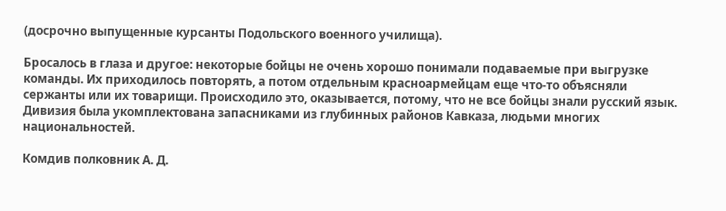(досрочно выпущенные курсанты Подольского военного училища).

Бросалось в глаза и другое: некоторые бойцы не очень хорошо понимали подаваемые при выгрузке команды. Их приходилось повторять, а потом отдельным красноармейцам еще что-то объясняли сержанты или их товарищи. Происходило это, оказывается, потому, что не все бойцы знали русский язык. Дивизия была укомплектована запасниками из глубинных районов Кавказа, людьми многих национальностей.

Комдив полковник А. Д.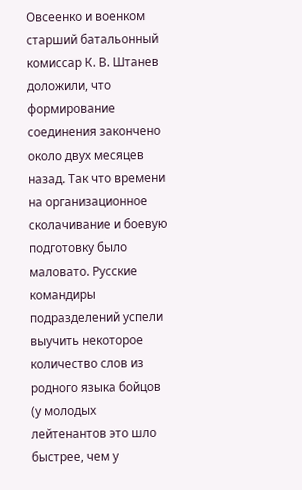Овсеенко и военком старший батальонный комиссар К. В. Штанев доложили, что формирование соединения закончено около двух месяцев назад. Так что времени на организационное сколачивание и боевую подготовку было маловато. Русские командиры подразделений успели выучить некоторое количество слов из родного языка бойцов (у молодых лейтенантов это шло быстрее, чем у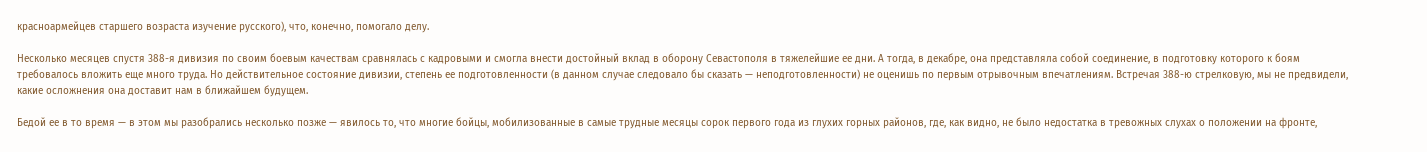красноармейцев старшего возраста изучение русского), что, конечно, помогало делу.

Несколько месяцев спустя 388-я дивизия по своим боевым качествам сравнялась с кадровыми и смогла внести достойный вклад в оборону Севастополя в тяжелейшие ее дни. А тогда, в декабре, она представляла собой соединение, в подготовку которого к боям требовалось вложить еще много труда. Но действительное состояние дивизии, степень ее подготовленности (в данном случае следовало бы сказать — неподготовленности) не оценишь по первым отрывочным впечатлениям. Встречая 388-ю стрелковую, мы не предвидели, какие осложнения она доставит нам в ближайшем будущем.

Бедой ее в то время — в этом мы разобрались несколько позже — явилось то, что многие бойцы, мобилизованные в самые трудные месяцы сорок первого года из глухих горных районов, где, как видно, не было недостатка в тревожных слухах о положении на фронте,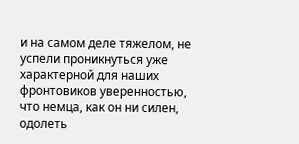и на самом деле тяжелом, не успели проникнуться уже характерной для наших фронтовиков уверенностью, что немца, как он ни силен, одолеть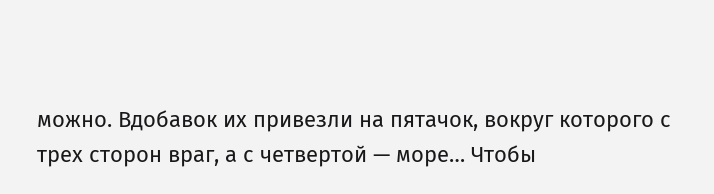можно. Вдобавок их привезли на пятачок, вокруг которого с трех сторон враг, а с четвертой — море… Чтобы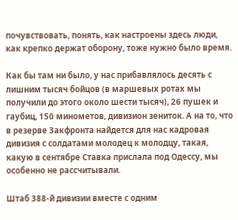почувствовать, понять, как настроены здесь люди, как крепко держат оборону, тоже нужно было время.

Как бы там ни было, у нас прибавлялось десять с лишним тысяч бойцов (в маршевых ротах мы получили до этого около шести тысяч), 26 пушек и гаубиц, 150 минометов, дивизион зениток. А на то, что в резерве Закфронта найдется для нас кадровая дивизия с солдатами молодец к молодцу, такая, какую в сентябре Ставка прислала под Одессу, мы особенно не рассчитывали.

Штаб 388-й дивизии вместе с одним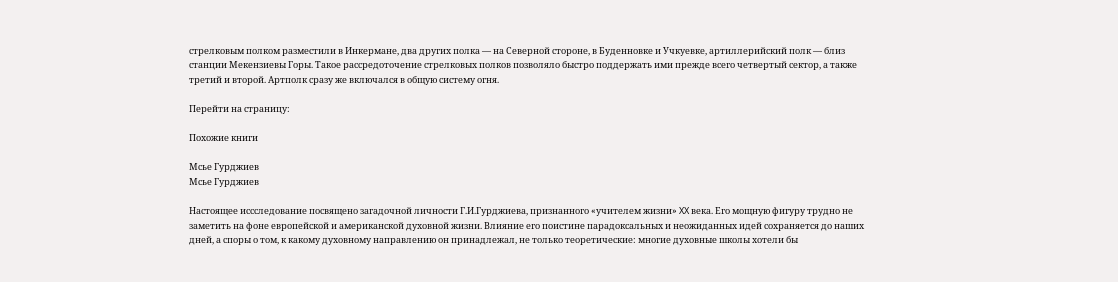стрелковым полком разместили в Инкермане, два других полка — на Северной стороне, в Буденновке и Учкуевке, артиллерийский полк — близ станции Мекензиевы Горы. Такое рассредоточение стрелковых полков позволяло быстро поддержать ими прежде всего четвертый сектор, а также третий и второй. Артполк сразу же включался в общую систему огня.

Перейти на страницу:

Похожие книги

Мсье Гурджиев
Мсье Гурджиев

Настоящее иссследование посвящено загадочной личности Г.И.Гурджиева, признанного «учителем жизни» XX века. Его мощную фигуру трудно не заметить на фоне европейской и американской духовной жизни. Влияние его поистине парадоксальных и неожиданных идей сохраняется до наших дней, а споры о том, к какому духовному направлению он принадлежал, не только теоретические: многие духовные школы хотели бы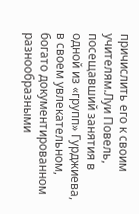причислить его к своим учителям.Луи Повель, посещавший занятия в одной из «групп» Гурджиева, в своем увлекательном, богато документированном разнообразными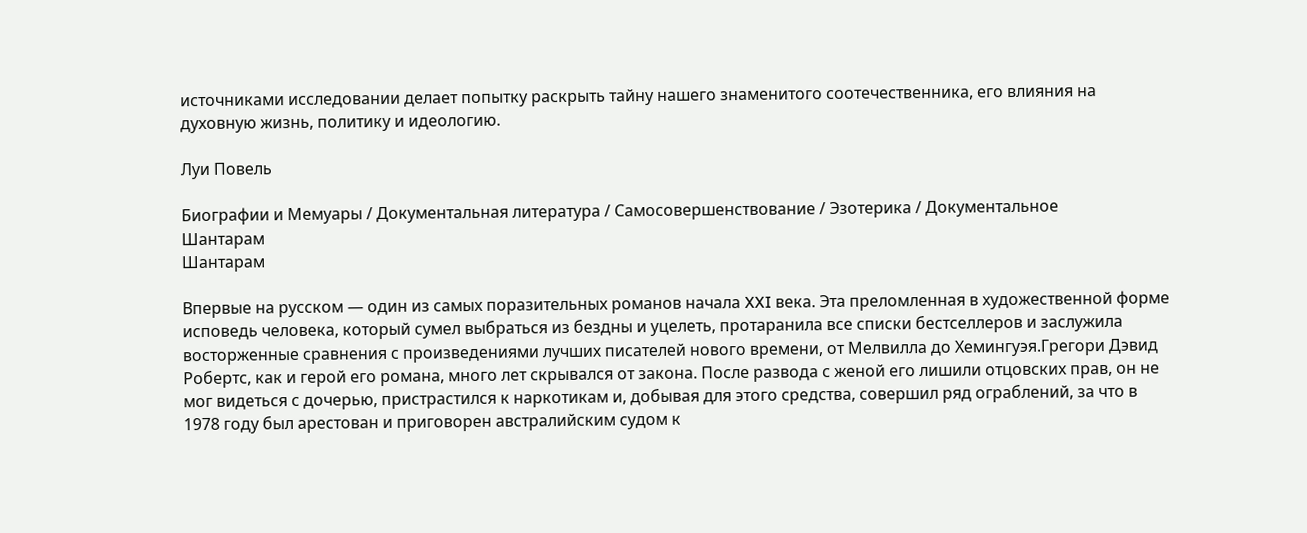источниками исследовании делает попытку раскрыть тайну нашего знаменитого соотечественника, его влияния на духовную жизнь, политику и идеологию.

Луи Повель

Биографии и Мемуары / Документальная литература / Самосовершенствование / Эзотерика / Документальное
Шантарам
Шантарам

Впервые на русском — один из самых поразительных романов начала XXI века. Эта преломленная в художественной форме исповедь человека, который сумел выбраться из бездны и уцелеть, протаранила все списки бестселлеров и заслужила восторженные сравнения с произведениями лучших писателей нового времени, от Мелвилла до Хемингуэя.Грегори Дэвид Робертс, как и герой его романа, много лет скрывался от закона. После развода с женой его лишили отцовских прав, он не мог видеться с дочерью, пристрастился к наркотикам и, добывая для этого средства, совершил ряд ограблений, за что в 1978 году был арестован и приговорен австралийским судом к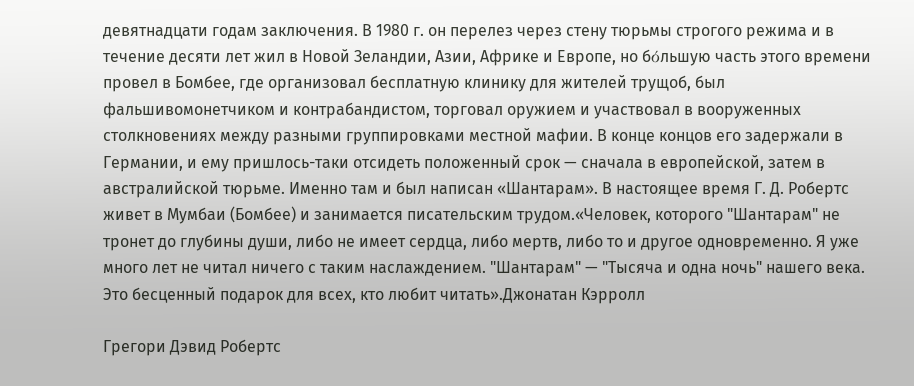девятнадцати годам заключения. В 1980 г. он перелез через стену тюрьмы строгого режима и в течение десяти лет жил в Новой Зеландии, Азии, Африке и Европе, но бόльшую часть этого времени провел в Бомбее, где организовал бесплатную клинику для жителей трущоб, был фальшивомонетчиком и контрабандистом, торговал оружием и участвовал в вооруженных столкновениях между разными группировками местной мафии. В конце концов его задержали в Германии, и ему пришлось-таки отсидеть положенный срок — сначала в европейской, затем в австралийской тюрьме. Именно там и был написан «Шантарам». В настоящее время Г. Д. Робертс живет в Мумбаи (Бомбее) и занимается писательским трудом.«Человек, которого "Шантарам" не тронет до глубины души, либо не имеет сердца, либо мертв, либо то и другое одновременно. Я уже много лет не читал ничего с таким наслаждением. "Шантарам" — "Тысяча и одна ночь" нашего века. Это бесценный подарок для всех, кто любит читать».Джонатан Кэрролл

Грегори Дэвид Робертс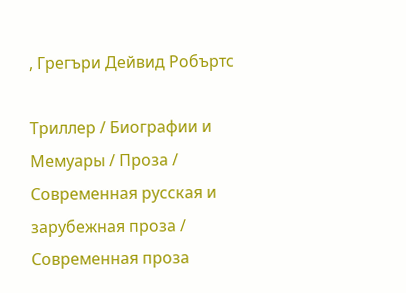, Грегъри Дейвид Робъртс

Триллер / Биографии и Мемуары / Проза / Современная русская и зарубежная проза / Современная проза